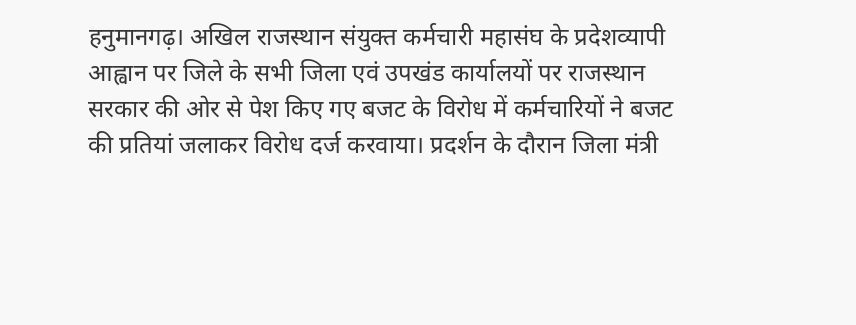हनुमानगढ़। अखिल राजस्थान संयुक्त कर्मचारी महासंघ के प्रदेशव्यापी आह्वान पर जिले के सभी जिला एवं उपखंड कार्यालयों पर राजस्थान सरकार की ओर से पेश किए गए बजट के विरोध में कर्मचारियों ने बजट की प्रतियां जलाकर विरोध दर्ज करवाया। प्रदर्शन के दौरान जिला मंत्री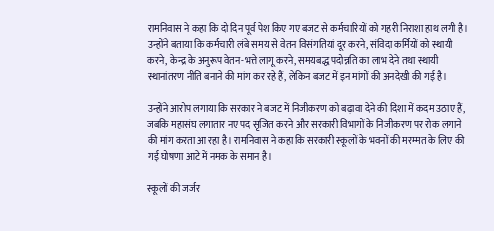रामनिवास ने कहा कि दो दिन पूर्व पेश किए गए बजट से कर्मचारियों को गहरी निराशा हाथ लगी है। उन्होंने बताया कि कर्मचारी लंबे समय से वेतन विसंगतियां दूर करने, संविदा कर्मियों को स्थायी करने, केन्द्र के अनुरूप वेतन-भत्ते लागू करने, समयबद्ध पदोन्नति का लाभ देने तथा स्थायी स्थानांतरण नीति बनाने की मांग कर रहे हैं, लेकिन बजट में इन मांगों की अनदेखी की गई है।

उन्होंने आरोप लगाया कि सरकार ने बजट में निजीकरण को बढ़ावा देने की दिशा में कदम उठाए हैं, जबकि महासंघ लगातार नए पद सृजित करने और सरकारी विभागों के निजीकरण पर रोक लगाने की मांग करता आ रहा है। रामनिवास ने कहा कि सरकारी स्कूलों के भवनों की मरम्मत के लिए की गई घोषणा आटे में नमक के समान है।

स्कूलों की जर्जर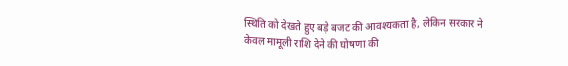स्थिति को देखते हुए बड़े बजट की आवश्यकता है, लेकिन सरकार ने केवल मामूली राशि देने की घोषणा की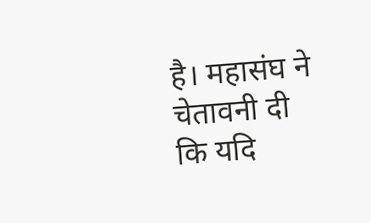है। महासंघ ने चेतावनी दी कि यदि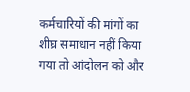कर्मचारियों की मांगों का शीघ्र समाधान नहीं किया गया तो आंदोलन को और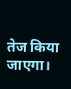तेज किया जाएगा।